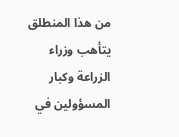من هذا المنطلق يتأهب وزراء الزراعة وكبار المسؤولين في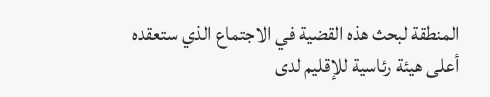المنطقة لبحث هذه القضية في الاجتماع الذي ستعقده أعلى هيئة رئاسية للإقليم لدى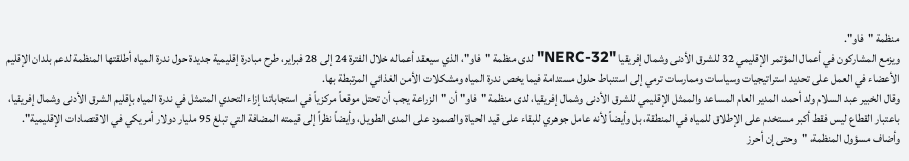منظمة "فاو".
ويزمع المشاركون في أعمال المؤتمر الإقليمي 32 للشرق الأدنى وشمال إفريقيا "NERC-32" لدى منظمة "فاو"، الذي سيعقد أعماله خلال الفترة 24 إلى 28 فبراير، طرح مبادرة إقليمية جديدة حول ندرة المياه أطلقتها المنظمة لدعم بلدان الإقليم الأعضاء في العمل على تحديد استراتيجيات وسياسات وممارسات ترمي إلى استنباط حلول مستدامة فيما يخص ندرة المياه ومشكلات الأمن الغذائي المرتبطة بها.
وقال الخبير عبد السلام ولد أحمد، المدير العام المساعد والممثل الإقليمي للشرق الأدنى وشمال إفريقيا، لدى منظمة "فاو" أن "الزراعة يجب أن تحتل موقعاً مركزياً في استجاباتنا إزاء التحدي المتمثل في ندرة المياه بإقليم الشرق الأدنى وشمال إفريقيا، باعتبار القطاع ليس فقط أكبر مستخدم على الإطلاق للمياه في المنطقة، بل وأيضاً لأنه عامل جوهري للبقاء على قيد الحياة والصمود على المدى الطويل، وأيضاً نظراً إلى قيمته المضافة التي تبلغ 95 مليار دولار أمريكي في الاقتصادات الإقليمية".
وأضاف مسؤول المنظمة، "وحتى إن أحرز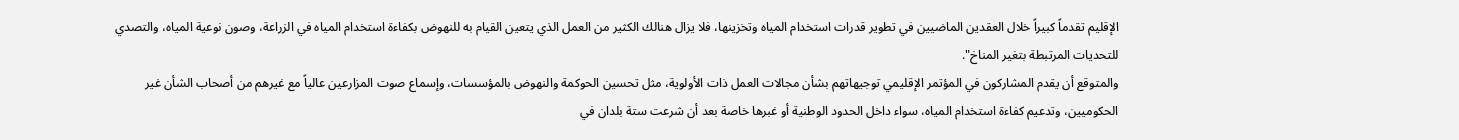الإقليم تقدماً كبيراً خلال العقدين الماضيين في تطوير قدرات استخدام المياه وتخزينها، فلا يزال هنالك الكثير من العمل الذي يتعين القيام به للنهوض بكفاءة استخدام المياه في الزراعة، وصون نوعية المياه، والتصدي للتحديات المرتبطة بتغير المناخ".
والمتوقع أن يقدم المشاركون في المؤتمر الإقليمي توجيهاتهم بشأن مجالات العمل ذات الأولوية، مثل تحسين الحوكمة والنهوض بالمؤسسات، وإسماع صوت المزارعين عالياً مع غيرهم من أصحاب الشأن غير الحكوميين، وتدعيم كفاءة استخدام المياه، سواء داخل الحدود الوطنية أو غبرها خاصة بعد أن شرعت ستة بلدان في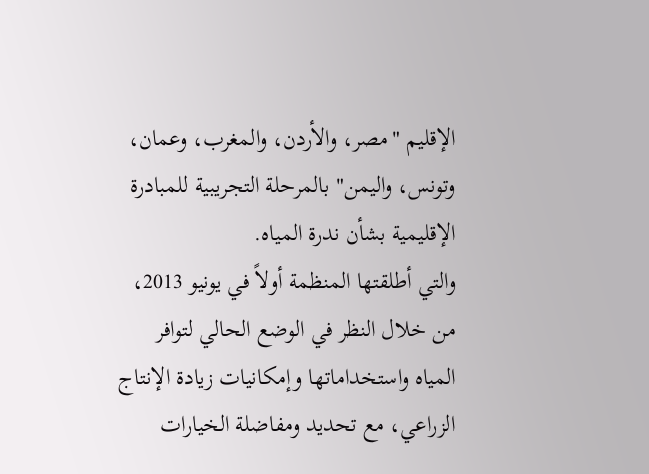الإقليم "مصر، والأردن، والمغرب، وعمان، وتونس، واليمن" بالمرحلة التجريبية للمبادرة الإقليمية بشأن ندرة المياه.
والتي أطلقتها المنظمة أولاً في يونيو 2013، من خلال النظر في الوضع الحالي لتوافر المياه واستخداماتها وإمكانيات زيادة الإنتاج الزراعي، مع تحديد ومفاضلة الخيارات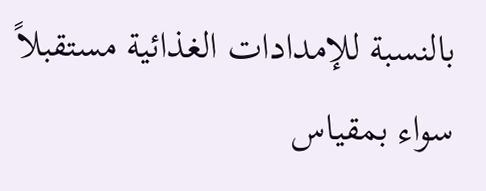بالنسبة للإمدادات الغذائية مستقبلاً سواء بمقياس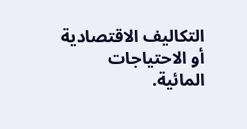التكاليف الاقتصادية أو الاحتياجات المائية.